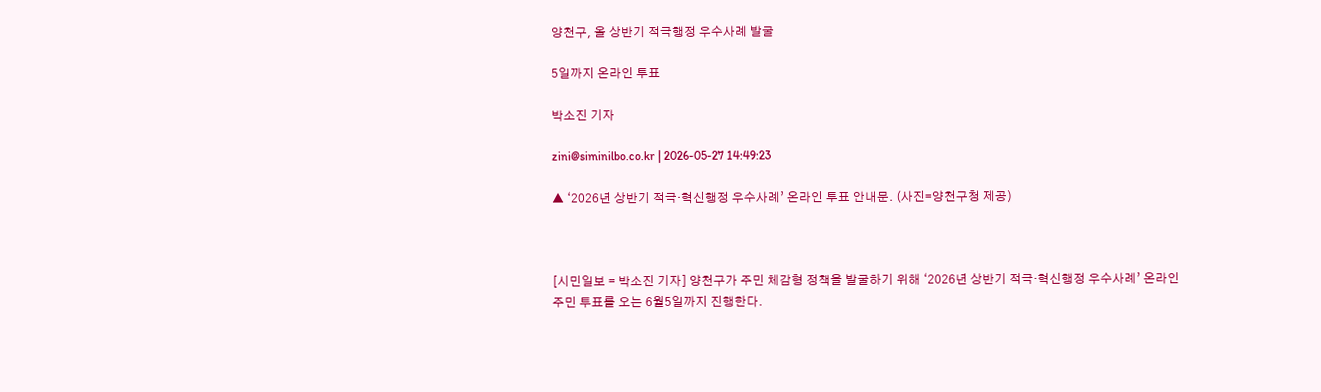양천구, 올 상반기 적극행정 우수사례 발굴

5일까지 온라인 투표

박소진 기자

zini@siminilbo.co.kr | 2026-05-27 14:49:23

▲ ‘2026년 상반기 적극·혁신행정 우수사례’ 온라인 투표 안내문. (사진=양천구청 제공)



[시민일보 = 박소진 기자] 양천구가 주민 체감형 정책을 발굴하기 위해 ‘2026년 상반기 적극·혁신행정 우수사례’ 온라인 주민 투표를 오는 6월5일까지 진행한다.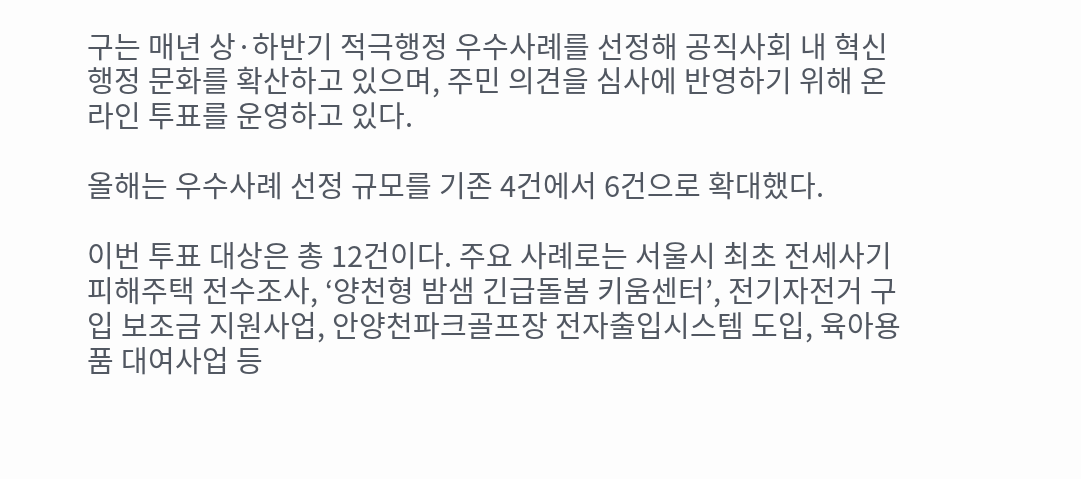구는 매년 상·하반기 적극행정 우수사례를 선정해 공직사회 내 혁신 행정 문화를 확산하고 있으며, 주민 의견을 심사에 반영하기 위해 온라인 투표를 운영하고 있다.

올해는 우수사례 선정 규모를 기존 4건에서 6건으로 확대했다.

이번 투표 대상은 총 12건이다. 주요 사례로는 서울시 최초 전세사기 피해주택 전수조사, ‘양천형 밤샘 긴급돌봄 키움센터’, 전기자전거 구입 보조금 지원사업, 안양천파크골프장 전자출입시스템 도입, 육아용품 대여사업 등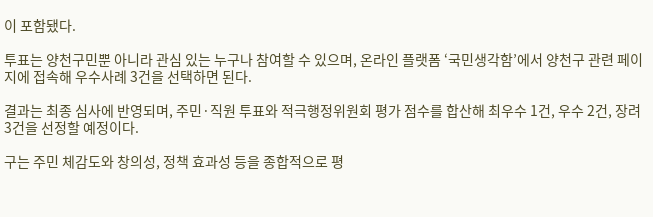이 포함됐다.

투표는 양천구민뿐 아니라 관심 있는 누구나 참여할 수 있으며, 온라인 플랫폼 ‘국민생각함’에서 양천구 관련 페이지에 접속해 우수사례 3건을 선택하면 된다.

결과는 최종 심사에 반영되며, 주민·직원 투표와 적극행정위원회 평가 점수를 합산해 최우수 1건, 우수 2건, 장려 3건을 선정할 예정이다.

구는 주민 체감도와 창의성, 정책 효과성 등을 종합적으로 평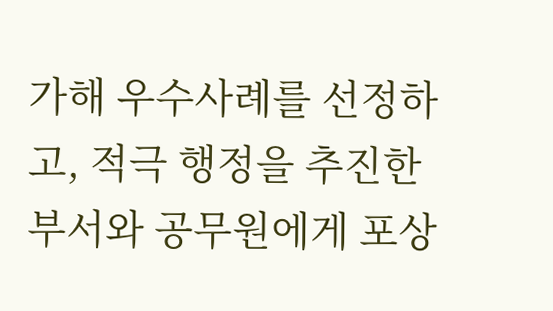가해 우수사례를 선정하고, 적극 행정을 추진한 부서와 공무원에게 포상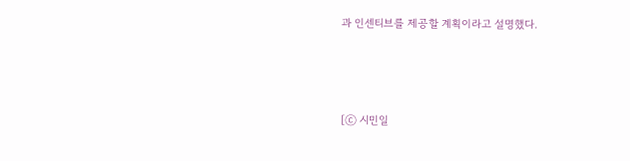과 인센티브를 제공할 계획이라고 설명했다.




[ⓒ 시민일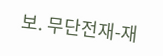보. 무단전재-재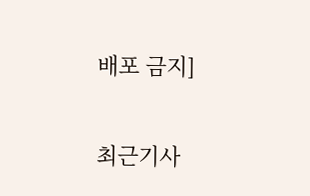배포 금지]

최근기사